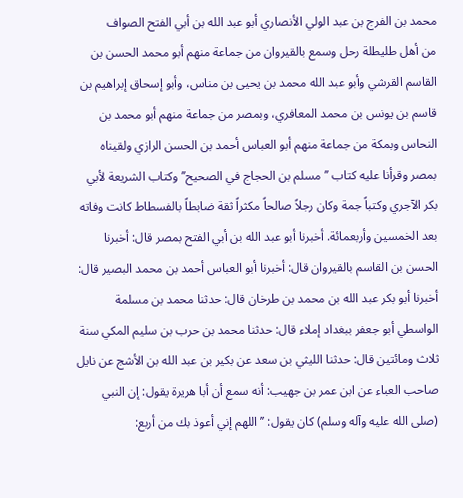محمد بن الفرج بن عبد الولي الأنصاري أبو عبد الله بن أبي الفتح الصواف
من أهل طليطلة رحل وسمع بالقيروان من جماعة منهم أبو محمد الحسن بن القاسم القرشي وأبو عبد الله محمد بن يحيى بن مناس، وأبو إسحاق إبراهيم بن قاسم بن يونس بن محمد المعافري، وبمصر من جماعة منهم أبو محمد بن النحاس وبمكة من جماعة منهم أبو العباس أحمد بن الحسن الرازي ولقيناه بمصر وقرأنا عليه كتاب ’’مسلم بن الحجاج في الصحيح’’ وكتاب الشريعة لأبي بكر الآجري وكتباً جمة وكان رجلاً صالحاً مكثراً ثقة ضابطاً بالفسطاط كانت وفاته بعد الخمسين وأربعمائة. أخبرنا أبو عبد الله بن أبي الفتح بمصر قال: أخبرنا الحسن بن القاسم بالقيروان قال: أخبرنا أبو العباس أحمد بن محمد البصير قال: أخبرنا أبو بكر عبد الله بن محمد بن طرخان قال: حدثنا محمد بن مسلمة الواسطي أبو جعفر ببغداد إملاء قال: حدثنا محمد بن حرب بن سليم المكي سنة ثلاث ومائتين قال: حدثنا الليثي بن سعد عن بكير بن عبد الله بن الأشج عن نايل صاحب العباء عن ابن عمر بن جهيب: أنه سمع أن أبا هريرة يقول: إن النبي (صلى الله عليه وآله وسلم) كان يقول: ’’اللهم إني أعوذ بك من أربع: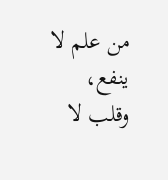من علم لا ينفع، وقلب لا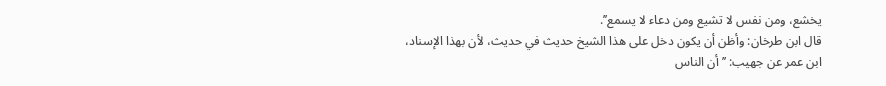يخشع، ومن نفس لا تشيع ومن دعاء لا يسمع’’.
قال ابن طرخان: وأظن أن يكون دخل على هذا الشيخ حديث في حديث، لأن بهذا الإسناد، ابن عمر عن جهيب: ’’أن الناس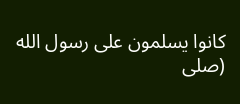كانوا يسلمون على رسول الله (صلى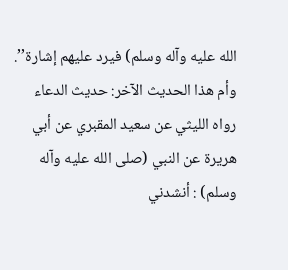الله عليه وآله وسلم) فيرد عليهم إشارة’’.
وأم هذا الحديث الآخر: حديث الدعاء رواه الليثي عن سعيد المقبري عن أبي هريرة عن النبي (صلى الله عليه وآله وسلم) : أنشدني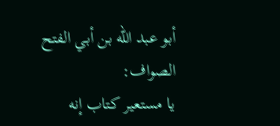أبو عبد الله بن أبي الفتح الصواف:
يا مستعير كتاب إنه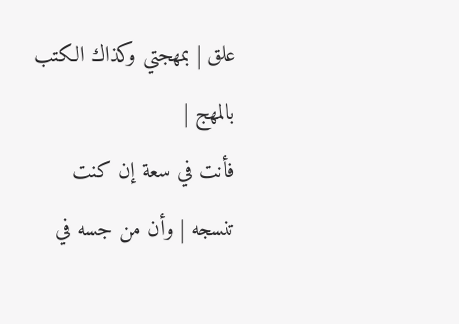علق | بمهجتي وكذاك الكتب بالمهج |
فأنت في سعة إن كنت تنسجه | وأن من جسه في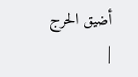أضيق الحرج |